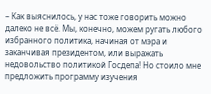– Как выяснилось, у нас тоже говорить можно далеко не всё. Мы, конечно, можем ругать любого избранного политика, начиная от мэра и заканчивая президентом, или выражать недовольство политикой Госдепа! Но стоило мне предложить программу изучения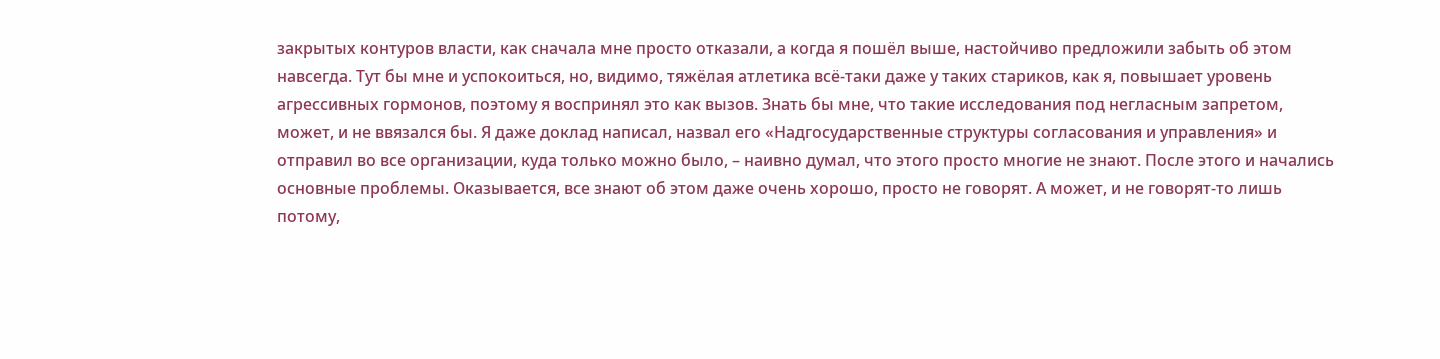закрытых контуров власти, как сначала мне просто отказали, а когда я пошёл выше, настойчиво предложили забыть об этом навсегда. Тут бы мне и успокоиться, но, видимо, тяжёлая атлетика всё-таки даже у таких стариков, как я, повышает уровень агрессивных гормонов, поэтому я воспринял это как вызов. Знать бы мне, что такие исследования под негласным запретом, может, и не ввязался бы. Я даже доклад написал, назвал его «Надгосударственные структуры согласования и управления» и отправил во все организации, куда только можно было, – наивно думал, что этого просто многие не знают. После этого и начались основные проблемы. Оказывается, все знают об этом даже очень хорошо, просто не говорят. А может, и не говорят-то лишь потому,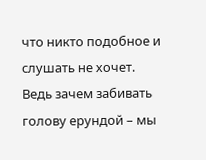что никто подобное и слушать не хочет. Ведь зачем забивать голову ерундой – мы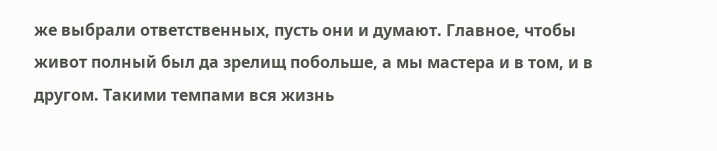же выбрали ответственных, пусть они и думают. Главное, чтобы живот полный был да зрелищ побольше, а мы мастера и в том, и в другом. Такими темпами вся жизнь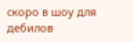скоро в шоу для дебилов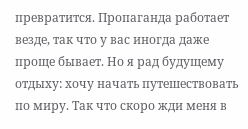превратится. Пропаганда работает везде, так что у вас иногда даже проще бывает. Но я рад будущему отдыху: хочу начать путешествовать по миру. Так что скоро жди меня в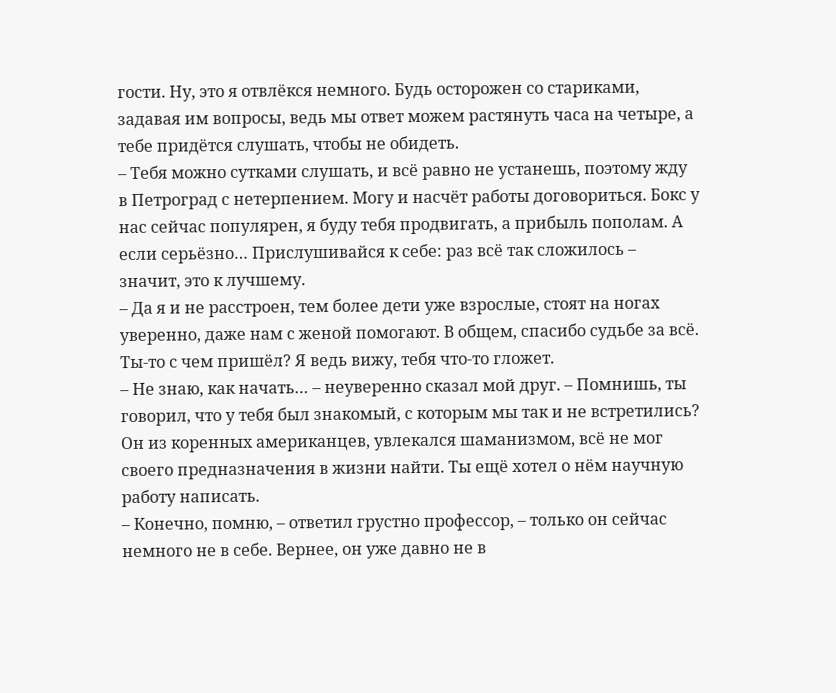гости. Ну, это я отвлёкся немного. Будь осторожен со стариками, задавая им вопросы, ведь мы ответ можем растянуть часа на четыре, а тебе придётся слушать, чтобы не обидеть.
– Тебя можно сутками слушать, и всё равно не устанешь, поэтому жду в Петроград с нетерпением. Могу и насчёт работы договориться. Бокс у нас сейчас популярен, я буду тебя продвигать, а прибыль пополам. А если серьёзно… Прислушивайся к себе: раз всё так сложилось – значит, это к лучшему.
– Да я и не расстроен, тем более дети уже взрослые, стоят на ногах уверенно, даже нам с женой помогают. В общем, спасибо судьбе за всё. Ты-то с чем пришёл? Я ведь вижу, тебя что-то гложет.
– Не знаю, как начать… – неуверенно сказал мой друг. – Помнишь, ты говорил, что у тебя был знакомый, с которым мы так и не встретились? Он из коренных американцев, увлекался шаманизмом, всё не мог своего предназначения в жизни найти. Ты ещё хотел о нём научную работу написать.
– Конечно, помню, – ответил грустно профессор, – только он сейчас немного не в себе. Вернее, он уже давно не в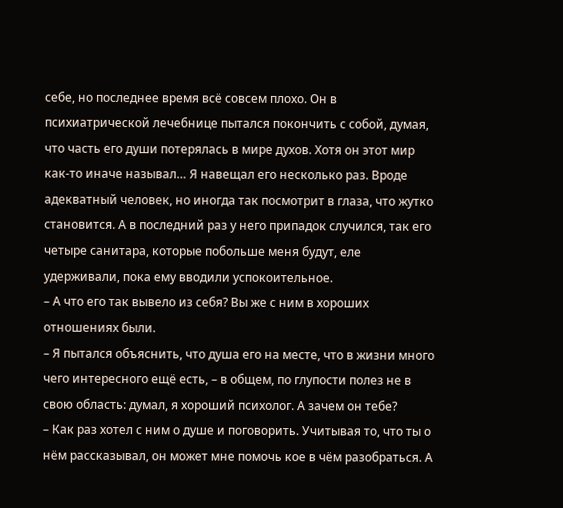себе, но последнее время всё совсем плохо. Он в психиатрической лечебнице пытался покончить с собой, думая, что часть его души потерялась в мире духов. Хотя он этот мир как-то иначе называл… Я навещал его несколько раз. Вроде адекватный человек, но иногда так посмотрит в глаза, что жутко становится. А в последний раз у него припадок случился, так его четыре санитара, которые побольше меня будут, еле удерживали, пока ему вводили успокоительное.
– А что его так вывело из себя? Вы же с ним в хороших отношениях были.
– Я пытался объяснить, что душа его на месте, что в жизни много чего интересного ещё есть, – в общем, по глупости полез не в свою область: думал, я хороший психолог. А зачем он тебе?
– Как раз хотел с ним о душе и поговорить. Учитывая то, что ты о нём рассказывал, он может мне помочь кое в чём разобраться. А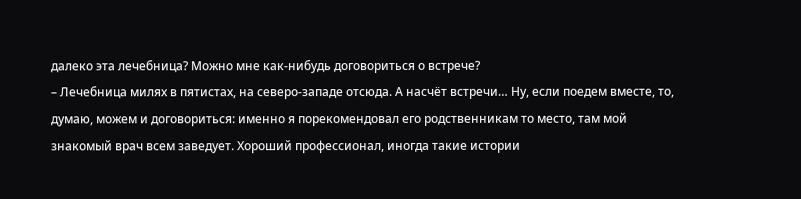далеко эта лечебница? Можно мне как-нибудь договориться о встрече?
– Лечебница милях в пятистах, на северо-западе отсюда. А насчёт встречи… Ну, если поедем вместе, то, думаю, можем и договориться: именно я порекомендовал его родственникам то место, там мой знакомый врач всем заведует. Хороший профессионал, иногда такие истории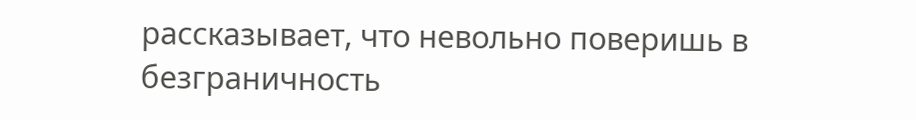рассказывает, что невольно поверишь в безграничность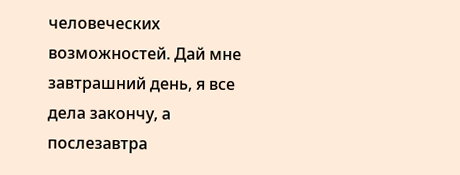человеческих возможностей. Дай мне завтрашний день, я все дела закончу, а послезавтра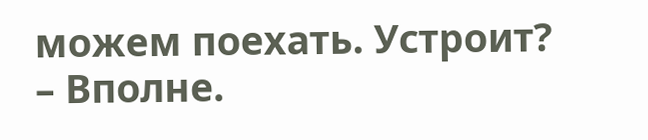можем поехать. Устроит?
– Вполне.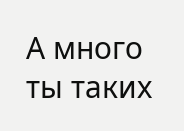А много ты таких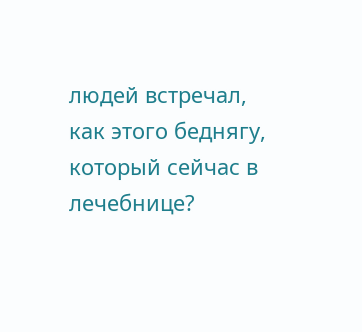людей встречал, как этого беднягу, который сейчас в лечебнице?